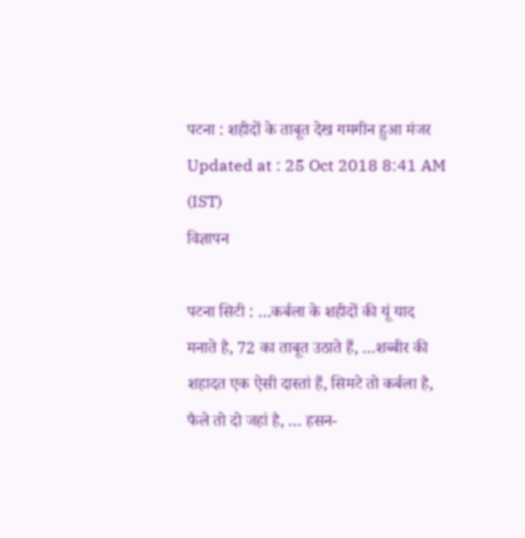पटना : शहीदों के ताबूत देख गमगीन हुआ मंजर
Updated at : 25 Oct 2018 8:41 AM (IST)
विज्ञापन

पटना सिटी : …कर्बला के शहीदों की यूं याद मनाते है, 72 का ताबूत उठाते हैं, …शब्बीर की शहादत एक ऐसी दास्तां हैं, सिमटे तो कर्बला है, फैले तो दो जहां है, … हसन-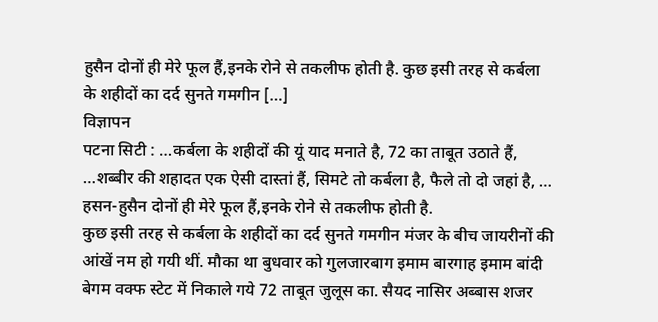हुसैन दोनों ही मेरे फूल हैं,इनके रोने से तकलीफ होती है. कुछ इसी तरह से कर्बला के शहीदों का दर्द सुनते गमगीन […]
विज्ञापन
पटना सिटी : …कर्बला के शहीदों की यूं याद मनाते है, 72 का ताबूत उठाते हैं, …शब्बीर की शहादत एक ऐसी दास्तां हैं, सिमटे तो कर्बला है, फैले तो दो जहां है, … हसन-हुसैन दोनों ही मेरे फूल हैं,इनके रोने से तकलीफ होती है.
कुछ इसी तरह से कर्बला के शहीदों का दर्द सुनते गमगीन मंजर के बीच जायरीनों की आंखें नम हो गयी थीं. मौका था बुधवार को गुलजारबाग इमाम बारगाह इमाम बांदी बेगम वक्फ स्टेट में निकाले गये 72 ताबूत जुलूस का. सैयद नासिर अब्बास शजर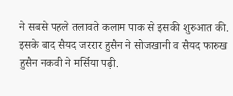ने सबसे पहले तलावते कलाम पाक से इसकी शुरुआत की. इसके बाद सैयद जररार हुसैन ने सोजखानी व सैयद फारुख हुसैन नकवी ने मर्सिया पढ़ी.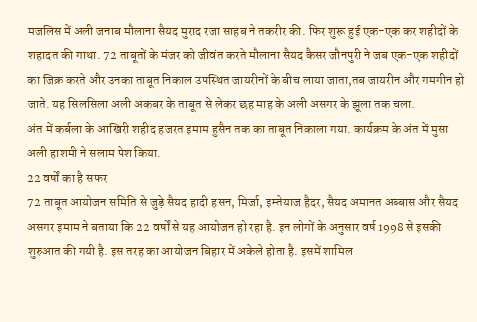मजलिस में अली जनाब मौलाना सैयद मुराद रजा साहब ने तकरीर की. फिर शुरू हुई एक-एक कर शहीदों के शहादत की गाथा. 72 ताबूतों के मंजर को जीवंत करते मौलाना सैयद कैसर जौनपुरी ने जब एक-एक शहीदों का जिक्र करते और उनका ताबूत निकाल उपस्थित जायरीनों के बीच लाया जाता,तब जायरीन और गमगीन हो जाते. यह सिलसिला अली अकबर के ताबूत से लेकर छह माह के अली असगर के झूला तक चला.
अंत में कर्बला के आखिरी शहीद हजरत इमाम हुसैन तक का ताबूत निकाला गया. कार्यक्रम के अंत में मुसा अली हाशमी ने सलाम पेश किया.
22 वर्षों का है सफर
72 ताबूत आयोजन समिति से जुड़े सैयद हादी हसन, मिर्जा, इम्तेयाज हैदर, सैयद अमानत अब्बास और सैयद असगर इमाम ने बताया कि 22 वर्षों से यह आयोजन हो रहा है. इन लोगों के अनुसार वर्ष 1998 से इसकी शुरुआत की गयी है. इस तरह का आयोजन बिहार में अकेले होता है. इसमें शामिल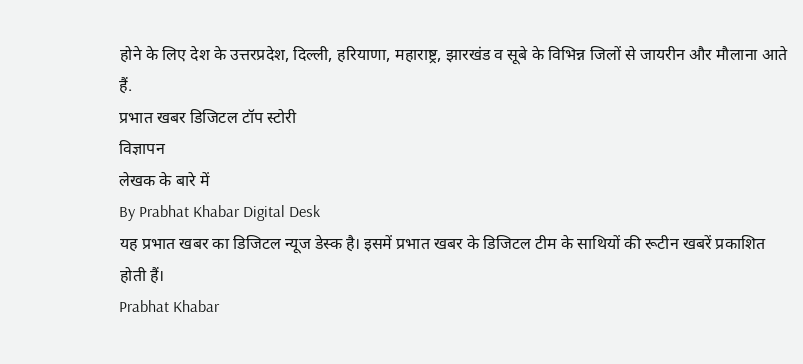होने के लिए देश के उत्तरप्रदेश, दिल्ली, हरियाणा, महाराष्ट्र, झारखंड व सूबे के विभिन्न जिलों से जायरीन और मौलाना आते हैं.
प्रभात खबर डिजिटल टॉप स्टोरी
विज्ञापन
लेखक के बारे में
By Prabhat Khabar Digital Desk
यह प्रभात खबर का डिजिटल न्यूज डेस्क है। इसमें प्रभात खबर के डिजिटल टीम के साथियों की रूटीन खबरें प्रकाशित होती हैं।
Prabhat Khabar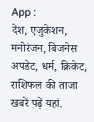App :
देश, एजुकेशन, मनोरंजन, बिजनेस अपडेट, धर्म, क्रिकेट, राशिफल की ताजा खबरें पढ़ें यहां.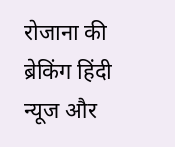रोजाना की ब्रेकिंग हिंदी न्यूज और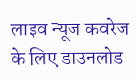लाइव न्यूज कवरेज के लिए डाउनलोड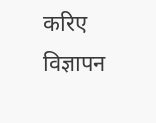करिए
विज्ञापन